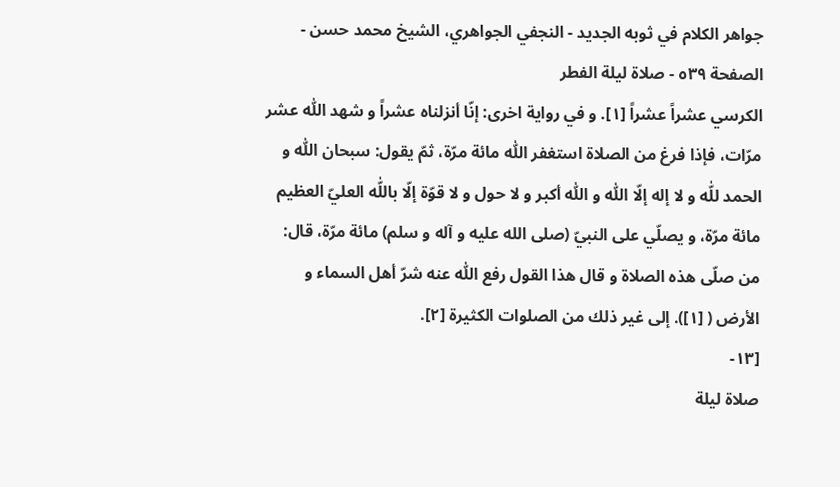جواهر الكلام في ثوبه الجديد - النجفي الجواهري، الشيخ محمد حسن - الصفحة ٥٣٩ - صلاة ليلة الفطر
الكرسي عشراً عشراً [١]. و في رواية اخرى: إنّا أنزلناه عشراً و شهد اللّٰه عشر مرّات، فإذا فرغ من الصلاة استغفر اللّٰه مائة مرّة، ثمّ يقول: سبحان اللّٰه و الحمد للّٰه و لا إله إلّا اللّٰه و اللّٰه أكبر و لا حول و لا قوّة إلّا باللّٰه العليّ العظيم مائة مرّة، و يصلّي على النبيّ (صلى الله عليه و آله و سلم) مائة مرّة، قال: من صلّى هذه الصلاة و قال هذا القول رفع اللّٰه عنه شرّ أهل السماء و الأرض ( [١]). إلى غير ذلك من الصلوات الكثيرة [٢].
[١٣-
صلاة ليلة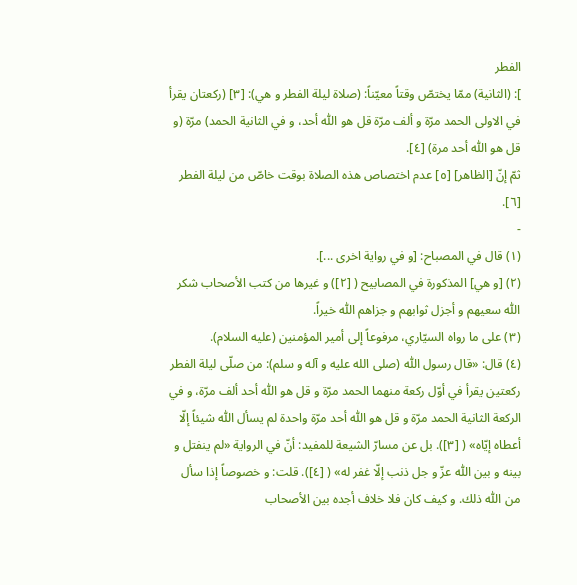الفطر
]: (الثانية) ممّا يختصّ وقتاً معيّناً: (صلاة ليلة الفطر و هي): [٣] (ركعتان يقرأ في الاولى الحمد مرّة و ألف مرّة قل هو اللّٰه أحد، و في الثانية الحمد) مرّة (و قل هو اللّٰه أحد مرة) [٤].
ثمّ إنّ [الظاهر] [٥] عدم اختصاص هذه الصلاة بوقت خاصّ من ليلة الفطر [٦].
-
(١) قال في المصباح: [و في رواية اخرى ...].
(٢) [و هي] المذكورة في المصابيح ( [٢]) و غيرها من كتب الأصحاب شكر اللّٰه سعيهم و أجزل ثوابهم و جزاهم اللّٰه خيراً.
(٣) على ما رواه السيّاري، مرفوعاً إلى أمير المؤمنين (عليه السلام).
(٤) قال: «قال رسول اللّٰه (صلى الله عليه و آله و سلم): من صلّى ليلة الفطر ركعتين يقرأ في أوّل ركعة منهما الحمد مرّة و قل هو اللّٰه أحد ألف مرّة، و في الركعة الثانية الحمد مرّة و قل هو اللّٰه أحد مرّة واحدة لم يسأل اللّٰه شيئاً إلّا أعطاه إيّاه» ( [٣]). بل عن مسارّ الشيعة للمفيد: أنّ في الرواية «لم ينفتل و بينه و بين اللّٰه عزّ و جل ذنب إلّا غفر له» ( [٤]). قلت: و خصوصاً إذا سأل من اللّٰه ذلك. و كيف كان فلا خلاف أجده بين الأصحاب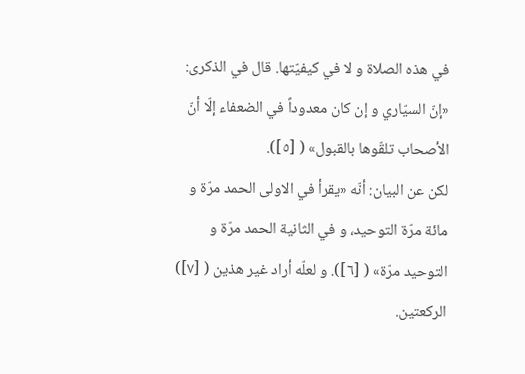في هذه الصلاة و لا في كيفيّتها. قال في الذكرى: «إنّ السيّاري و إن كان معدوداً في الضعفاء إلّا أنّ الأصحاب تلقّوها بالقبول» ( [٥]).
لكن عن البيان: أنّه «يقرأ في الاولى الحمد مرّة و مائة مرّة التوحيد، و في الثانية الحمد مرّة و التوحيد مرّة» ( [٦]). و لعلّه أراد غير هذين ( [٧]) الركعتين.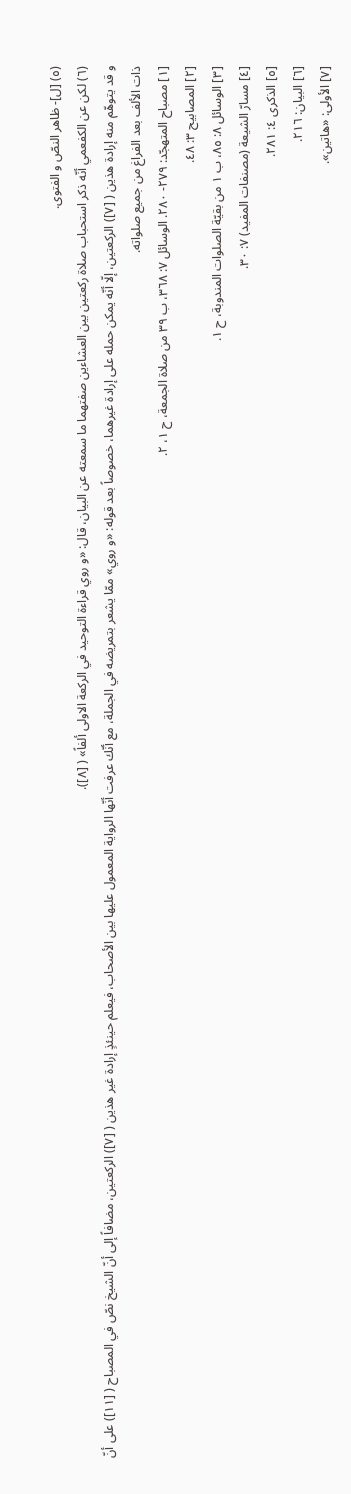(٥) [ل]- ظاهر النصّ و الفتوى.
(٦) لكن عن الكفعمي أنّه ذكر استحباب صلاة ركعتين بين العشاءين صفتهما ما سمعته عن البيان، قال: «و روي قراءة التوحيد في الركعة الاولى ألفاً» ( [٨]).
و قد يتوهّم منه إرادة هذين ( [٧]) الركعتين، إلّا أنّه يمكن حمله على إرادة غيرهما، خصوصاً بعد قوله: «و روي» ممّا يشعر بتمريضه في الجملة، مع أنّك عرفت أنّها الرواية المعمول عليها بين الأصحاب، فيعلم حينئذٍ إرادة غير هذين ( [٧]) الركعتين، مضافاً إلى أنّ الشيخ نصّ في المصباح ( [١١]) على أنّ ذات الألف بعد الفراغ من جميع صلواته.
[١] مصباح المتهجّد: ٢٧٩- ٢٨٠. الوسائل ٧: ٣٦٨، ب ٣٩ من صلاة الجمعة، ح ١، ٢.
[٢] المصابيح ٣: ٤٨.
[٣] الوسائل ٨: ٨٥، ب ١ من بقيّة الصلوات المندوبة، ح ١.
[٤] مسارّ الشيعة (مصنفات المفيد) ٧: ٣٠.
[٥] الذكرى ٤: ٢٨١.
[٦] البيان: ٢١٦.
[٧] الأولى: «هاتين».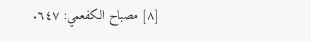[٨] مصباح الكفعمي: ٦٤٧.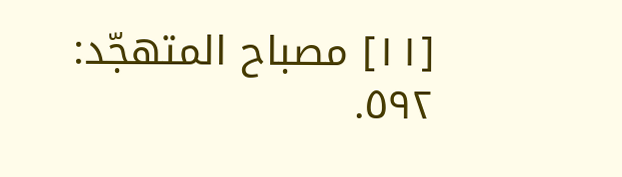[١١] مصباح المتهجّد: ٥٩٢.